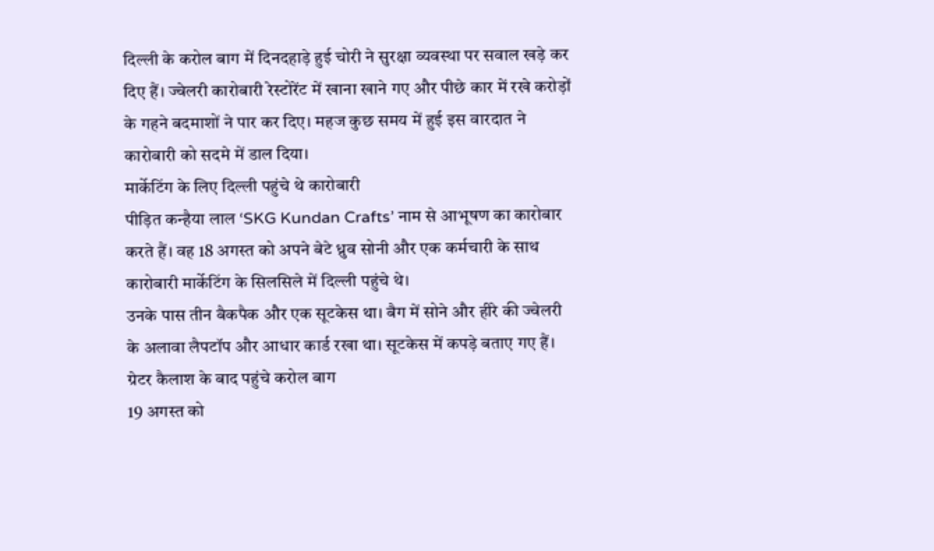दिल्ली के करोल बाग में दिनदहाड़े हुई चोरी ने सुरक्षा व्यवस्था पर सवाल खड़े कर दिए हैं। ज्वेलरी कारोबारी रेस्टोरेंट में खाना खाने गए और पीछे कार में रखे करोड़ों के गहने बदमाशों ने पार कर दिए। महज कुछ समय में हुई इस वारदात ने कारोबारी को सदमे में डाल दिया।
मार्केटिंग के लिए दिल्ली पहुंचे थे कारोबारी
पीड़ित कन्हैया लाल ‘SKG Kundan Crafts’ नाम से आभूषण का कारोबार करते हैं। वह 18 अगस्त को अपने बेटे ध्रुव सोनी और एक कर्मचारी के साथ कारोबारी मार्केटिंग के सिलसिले में दिल्ली पहुंचे थे।
उनके पास तीन बैकपैक और एक सूटकेस था। बैग में सोने और हीरे की ज्वेलरी के अलावा लैपटॉप और आधार कार्ड रखा था। सूटकेस में कपड़े बताए गए हैं।
ग्रेटर कैलाश के बाद पहुंचे करोल बाग
19 अगस्त को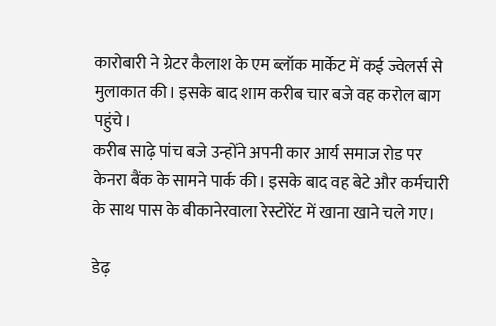कारोबारी ने ग्रेटर कैलाश के एम ब्लॉक मार्केट में कई ज्वेलर्स से मुलाकात की। इसके बाद शाम करीब चार बजे वह करोल बाग पहुंचे।
करीब साढ़े पांच बजे उन्होंने अपनी कार आर्य समाज रोड पर केनरा बैंक के सामने पार्क की। इसके बाद वह बेटे और कर्मचारी के साथ पास के बीकानेरवाला रेस्टोरेंट में खाना खाने चले गए।

डेढ़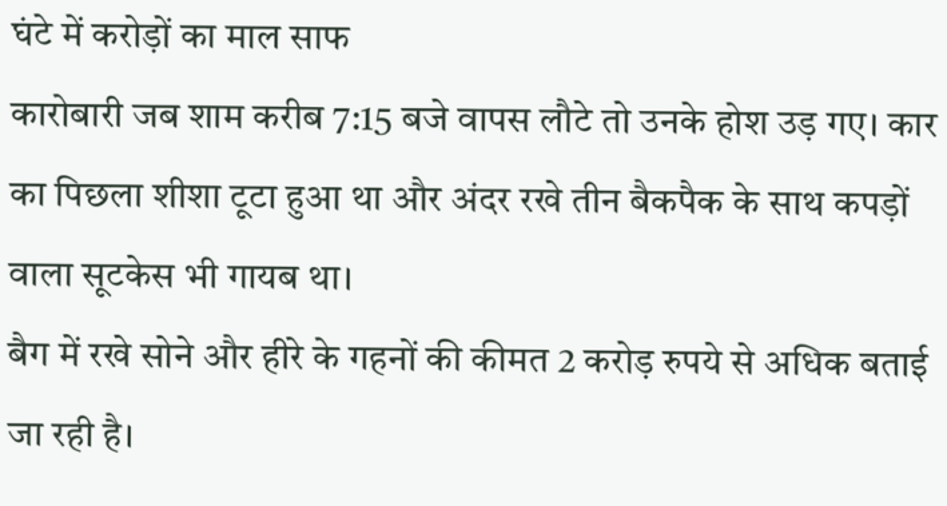घंटे में करोड़ों का माल साफ
कारोबारी जब शाम करीब 7:15 बजे वापस लौटे तो उनके होश उड़ गए। कार का पिछला शीशा टूटा हुआ था और अंदर रखे तीन बैकपैक के साथ कपड़ों वाला सूटकेस भी गायब था।
बैग में रखे सोने और हीरे के गहनों की कीमत 2 करोड़ रुपये से अधिक बताई जा रही है।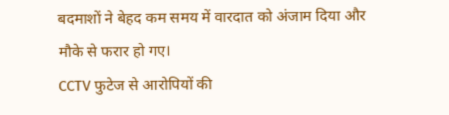बदमाशों ने बेहद कम समय में वारदात को अंजाम दिया और मौके से फरार हो गए।
CCTV फुटेज से आरोपियों की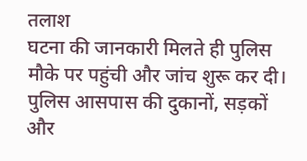तलाश
घटना की जानकारी मिलते ही पुलिस मौके पर पहुंची और जांच शुरू कर दी। पुलिस आसपास की दुकानों, सड़कों और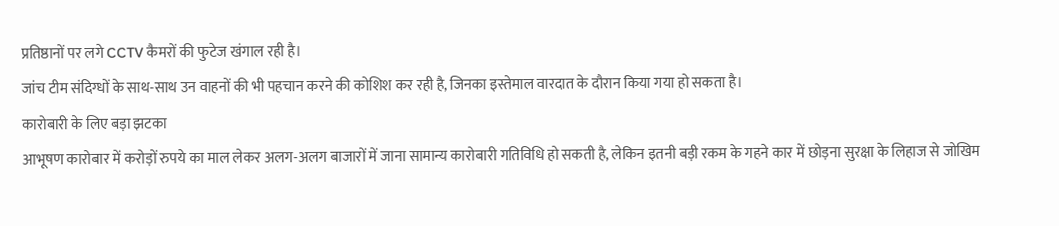प्रतिष्ठानों पर लगे CCTV कैमरों की फुटेज खंगाल रही है।
जांच टीम संदिग्धों के साथ-साथ उन वाहनों की भी पहचान करने की कोशिश कर रही है, जिनका इस्तेमाल वारदात के दौरान किया गया हो सकता है।
कारोबारी के लिए बड़ा झटका
आभूषण कारोबार में करोड़ों रुपये का माल लेकर अलग-अलग बाजारों में जाना सामान्य कारोबारी गतिविधि हो सकती है, लेकिन इतनी बड़ी रकम के गहने कार में छोड़ना सुरक्षा के लिहाज से जोखिम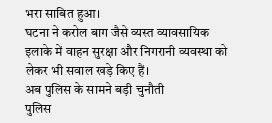भरा साबित हुआ।
घटना ने करोल बाग जैसे व्यस्त व्यावसायिक इलाके में वाहन सुरक्षा और निगरानी व्यवस्था को लेकर भी सवाल खड़े किए हैं।
अब पुलिस के सामने बड़ी चुनौती
पुलिस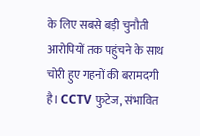के लिए सबसे बड़ी चुनौती आरोपियों तक पहुंचने के साथ चोरी हुए गहनों की बरामदगी है। CCTV फुटेज, संभावित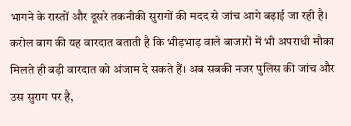भागने के रास्तों और दूसरे तकनीकी सुरागों की मदद से जांच आगे बढ़ाई जा रही है।
करोल बाग की यह वारदात बताती है कि भीड़भाड़ वाले बाजारों में भी अपराधी मौका मिलते ही बड़ी वारदात को अंजाम दे सकते हैं। अब सबकी नजर पुलिस की जांच और उस सुराग पर है,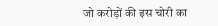जो करोड़ों की इस चोरी का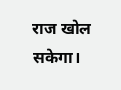राज खोल सकेगा।